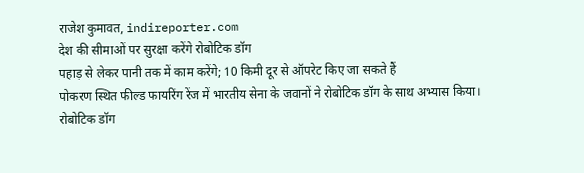राजेश कुमावत, indireporter.com
देश की सीमाओं पर सुरक्षा करेंगे रोबोटिक डॉग
पहाड़ से लेकर पानी तक में काम करेंगे; 10 किमी दूर से ऑपरेट किए जा सकते हैं
पोकरण स्थित फील्ड फायरिंग रेंज में भारतीय सेना के जवानों ने रोबोटिक डॉग के साथ अभ्यास किया।
रोबोटिक डॉग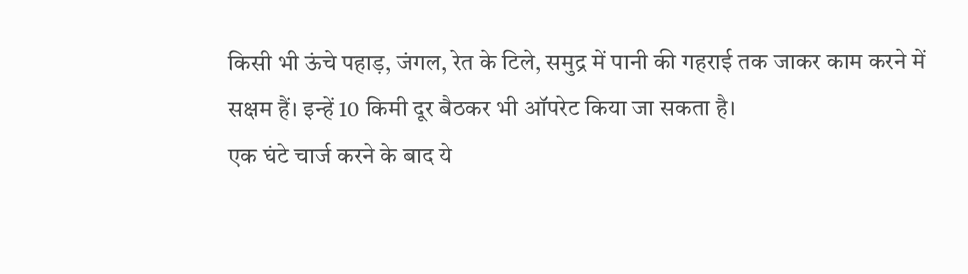किसी भी ऊंचे पहाड़, जंगल, रेत के टिले, समुद्र में पानी की गहराई तक जाकर काम करने में सक्षम हैं। इन्हें 10 किमी दूर बैठकर भी ऑपरेट किया जा सकता है।
एक घंटे चार्ज करने के बाद ये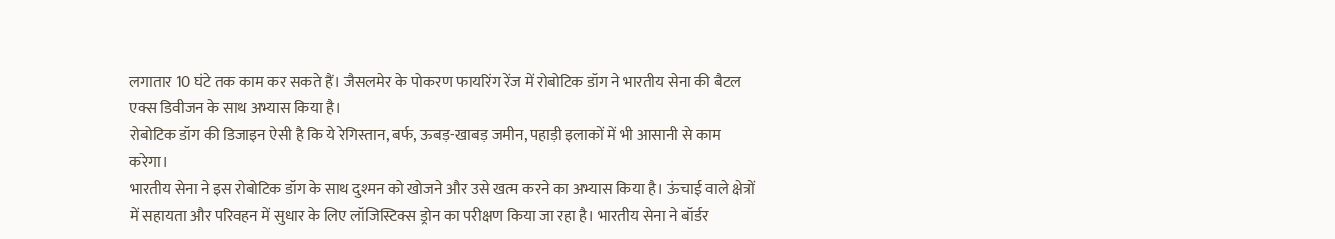लगातार 10 घंटे तक काम कर सकते हैं। जैसलमेर के पोकरण फायरिंग रेंज में रोबोटिक डॉग ने भारतीय सेना की बैटल एक्स डिवीजन के साथ अभ्यास किया है।
रोबोटिक डॉग की डिजाइन ऐसी है कि ये रेगिस्तान, बर्फ, ऊबड़-खाबड़ जमीन, पहाड़ी इलाकों में भी आसानी से काम करेगा।
भारतीय सेना ने इस रोबोटिक डॉग के साथ दुश्मन को खोजने और उसे खत्म करने का अभ्यास किया है। ऊंचाई वाले क्षेत्रों में सहायता और परिवहन में सुधार के लिए लॉजिस्टिक्स ड्रोन का परीक्षण किया जा रहा है। भारतीय सेना ने बॉर्डर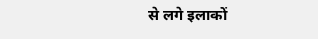से लगे इलाकों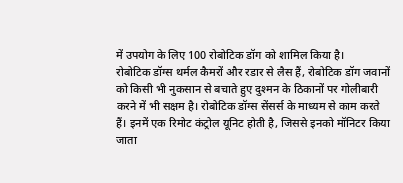में उपयोग के लिए 100 रोबोटिक डॉग को शामिल किया है।
रोबोटिक डॉग्स थर्मल कैमरों और रडार से लैस हैं, रोबोटिक डॉग जवानों को किसी भी नुकसान से बचाते हुए दुश्मन के ठिकानों पर गोलीबारी करने में भी सक्षम है। रोबोटिक डॉग्स सेंसर्स के माध्यम से काम करते हैं। इनमें एक रिमोट कंट्रोल यूनिट होती है, जिससे इनको मॉनिटर किया जाता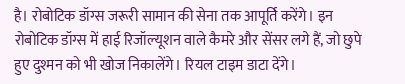है। रोबोटिक डॉग्स जरूरी सामान की सेना तक आपूर्ति करेंगे। इन रोबोटिक डॉग्स में हाई रिजॉल्यूशन वाले कैमरे और सेंसर लगे हैं, जो छुपे हुए दुश्मन को भी खोज निकालेंगे। रियल टाइम डाटा देंगे।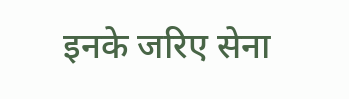इनके जरिए सेना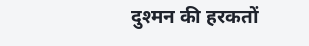दुश्मन की हरकतों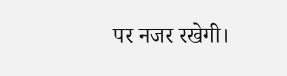पर नजर रखेगी।